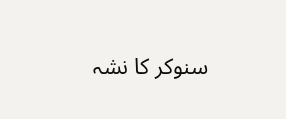سنوکر کا نشہ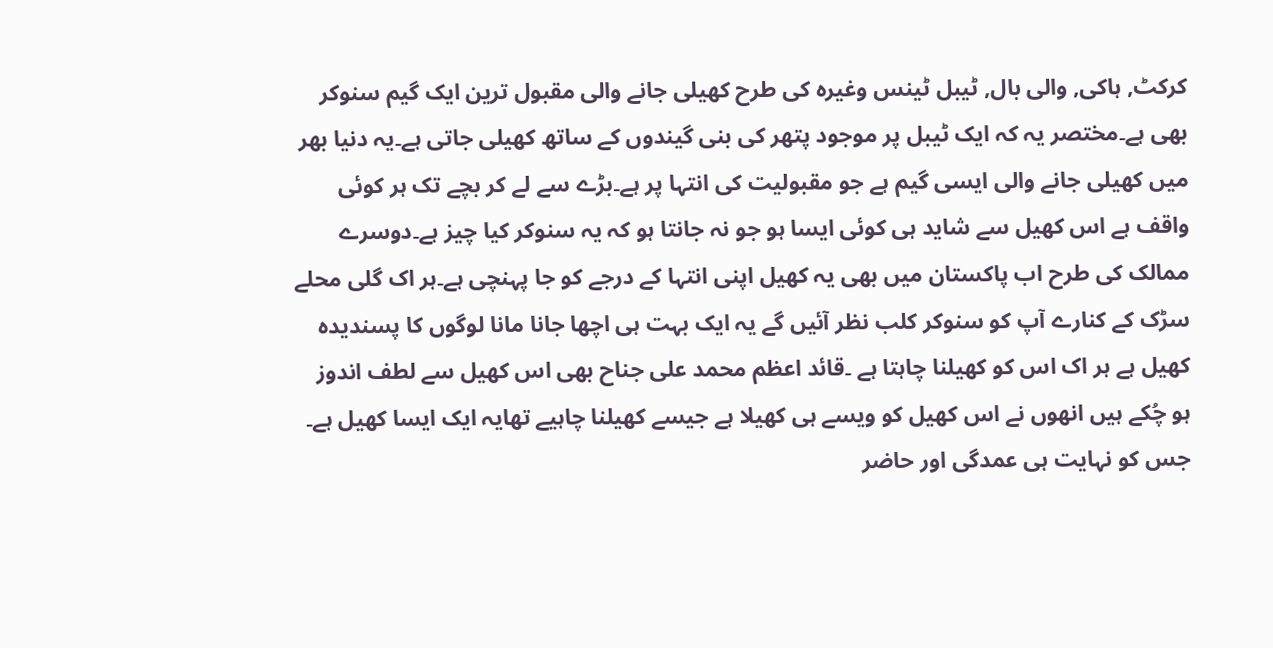کرکٹ, ہاکی, والی بال, ٹیبل ٹینس وغیرہ کی طرح کھیلی جانے والی مقبول ترین ایک گیم سنوکر بھی ہے۔مختصر یہ کہ ایک ٹیبل پر موجود پتھر کی بنی گیندوں کے ساتھ کھیلی جاتی ہے۔یہ دنیا بھر میں کھیلی جانے والی ایسی گیم ہے جو مقبولیت کی انتہا پر ہے۔بڑے سے لے کر بچے تک ہر کوئی واقف ہے اس کھیل سے شاید ہی کوئی ایسا ہو جو نہ جانتا ہو کہ یہ سنوکر کیا چیز ہے۔دوسرے ممالک کی طرح اب پاکستان میں بھی یہ کھیل اپنی انتہا کے درجے کو جا پہنچی ہے۔ہر اک گلی محلے سڑک کے کنارے آپ کو سنوکر کلب نظر آئیں گے یہ ایک بہت ہی اچھا جانا مانا لوگوں کا پسندیدہ کھیل ہے ہر اک اس کو کھیلنا چاہتا ہے ۔قائد اعظم محمد علی جناح بھی اس کھیل سے لطف اندوز ہو چُکے ہیں انھوں نے اس کھیل کو ویسے ہی کھیلا ہے جیسے کھیلنا چاہیے تھایہ ایک ایسا کھیل ہے۔ جس کو نہایت ہی عمدگی اور حاضر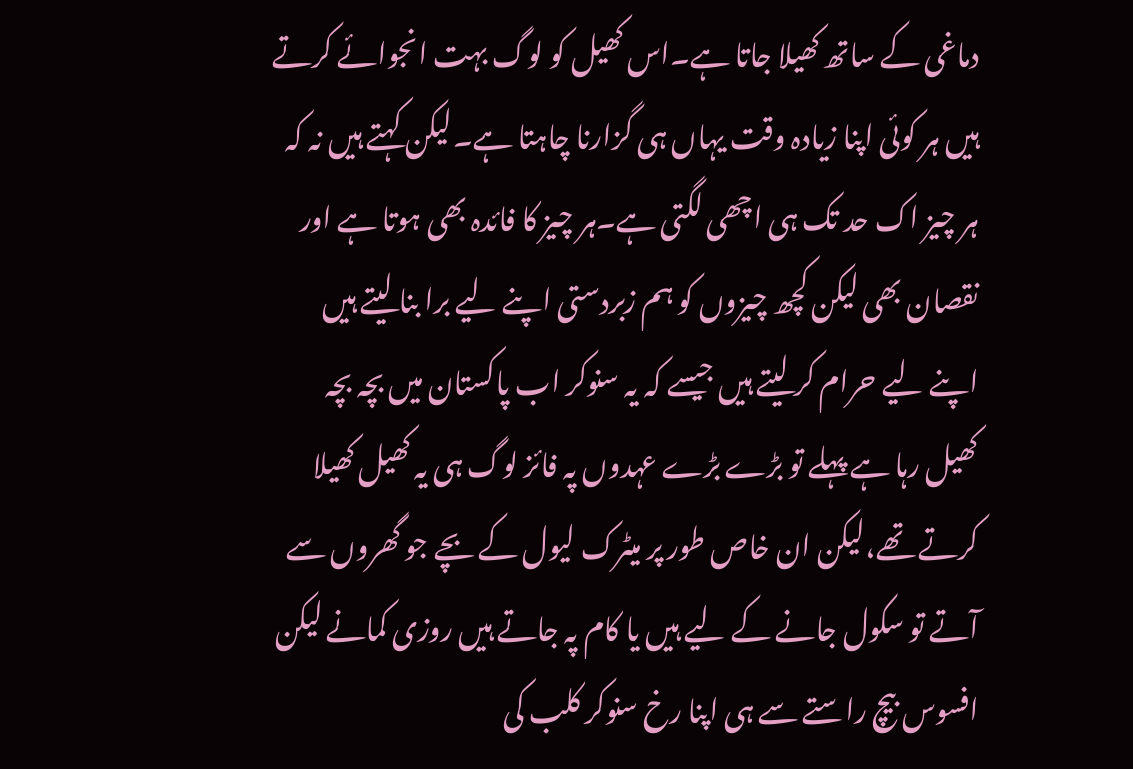دماغی کے ساتھ کھیلا جاتا ہے۔اس کھیل کو لوگ بہت انجوائے کرتے ہیں ہر کوئی اپنا زیادہ وقت یہاں ہی گزارنا چاہتا ہے۔لیکن کہتے ہیں نہ کہ ہر چیز اک حد تک ہی اچھی لگتی ہے۔ہر چیز کا فائدہ بھی ہوتا ہے اور نقصان بھی لیکن کچھ چیزوں کو ہم زبردستی اپنے لیے برا بنا لیتے ہیں اپنے لیے حرام کر لیتے ہیں جیسے کہ یہ سنوکر اب پاکستان میں بچہ بچہ کھیل رہا ہے پہلے تو بڑے بڑے عہدوں پہ فائز لوگ ہی یہ کھیل کھیلا کرتے تھے،لیکن ان خاص طور پر میٹرک لیول کے بچے جو گھروں سے آتے تو سکول جانے کے لیے ہیں یا کام پہ جاتے ہیں روزی کمانے لیکن افسوس بیچ راستے سے ہی اپنا رخ سنوکر کلب کی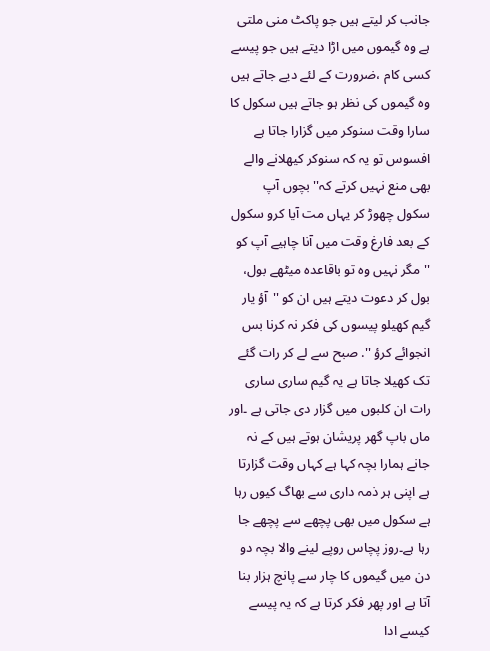جانب کر لیتے ہیں جو پاکٹ منی ملتی ہے وہ گیموں میں اڑا دیتے ہیں جو پیسے کسی کام ،ضرورت کے لئے دیے جاتے ہیں وہ گیموں کی نظر ہو جاتے ہیں سکول کا سارا وقت سنوکر میں گزارا جاتا ہے افسوس تو یہ کہ سنوکر کیھلانے والے بھی منع نہیں کرتے کہ'' بچوں آپ سکول چھوڑ کر یہاں مت آیا کرو سکول کے بعد فارغ وقت میں آنا چاہیے آپ کو ''مگر نہیں وہ تو باقاعدہ میٹھے بول، بول کر دعوت دیتے ہیں ان کو ''آؤ یار گیم کھیلو پیسوں کی فکر نہ کرنا بس انجوائے کرؤ ''. صبح سے لے کر رات گئے تک کھیلا جاتا ہے یہ گیم ساری ساری رات ان کلبوں میں گزار دی جاتی ہے ۔اور ماں باپ گھر پریشان ہوتے ہیں کے نہ جانے ہمارا بچہ کہا ہے کہاں وقت گزارتا ہے اپنی ہر ذمہ داری سے بھاگ کیوں رہا ہے سکول میں بھی پچھے سے پچھے جا رہا ہے۔روز پچاس روپے لینے والا بچہ دو دن میں گیموں کا چار سے پانچ ہزار بنا آتا ہے اور پھر فکر کرتا ہے کہ یہ پیسے کیسے ادا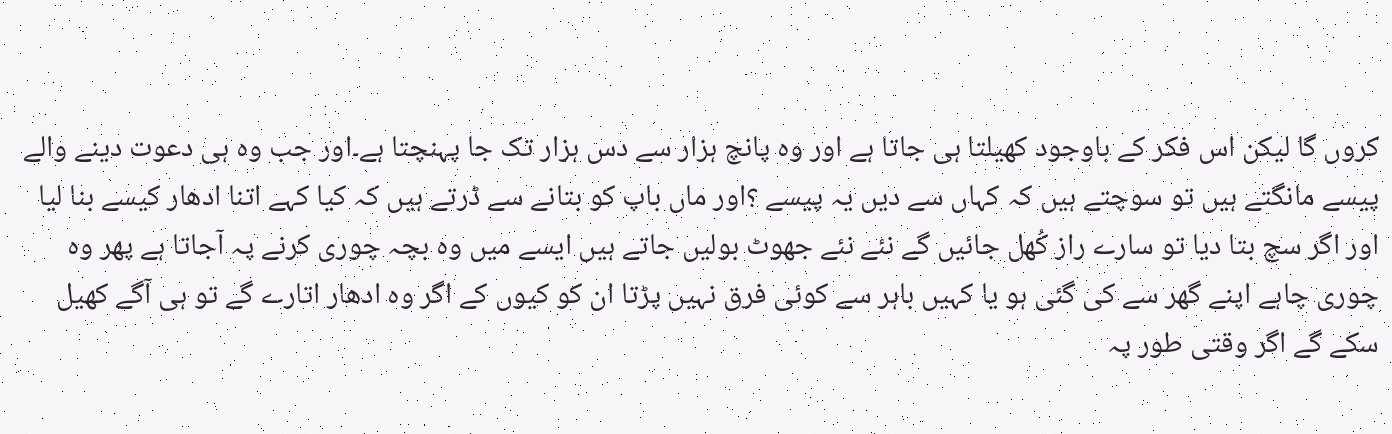کروں گا لیکن اس فکر کے باوجود کھیلتا ہی جاتا ہے اور وہ پانچ ہزار سے دس ہزار تک جا پہنچتا ہے۔اور جب وہ ہی دعوت دینے والے پیسے مانگتے ہیں تو سوچتے ہیں کہ کہاں سے دیں یہ پیسے ؟اور ماں باپ کو بتانے سے ڈرتے ہیں کہ کیا کہے اتنا ادھار کیسے بنا لیا اور اگر سچ بتا دیا تو سارے راز کُھل جائیں گے نئے نئے جھوٹ بولیں جاتے ہیں ایسے میں وہ بچہ چوری کرنے پہ آجاتا ہے پھر وہ چوری چاہے اپنے گھر سے کی گئی ہو یا کہیں باہر سے کوئی فرق نہیں پڑتا ان کو کیوں کے اگر وہ ادھار اتارے گے تو ہی آگے کھیل سکے گے اگر وقتی طور پہ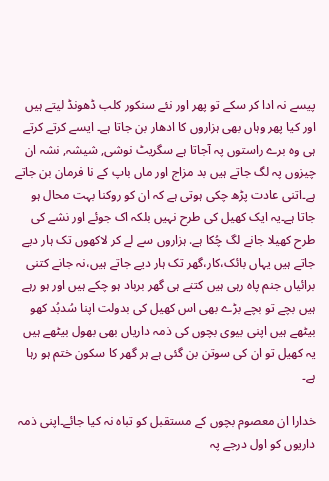پیسے نہ ادا کر سکے تو پھر اور نئے سنکور کلب ڈھونڈ لیتے ہیں اور کیا پھر وہاں بھی ہزاروں کا ادھار بن جاتا ہے۔ ایسے کرتے کرتے ہی وہ برے راستوں پہ آجاتا ہے سگریٹ نوشی, شیشہ, نشہ ان چیزوں پہ لگ جاتے ہیں بد مزاج اور ماں باپ کے نا فرمان بن جاتے ہے۔اتنی عادت پڑھ چکی ہوتی ہے کہ ان کو روکنا بہت محال ہو جاتا ہے۔یہ ایک کھیل کی طرح نہیں بلکہ اک جوئے اور نشے کی طرح کھیلا جانے لگ چُکا ہے. ہزاروں سے لے کر لاکھوں تک ہار دیے جاتے ہیں یہاں بائک،کار،گھر تک ہار دیے جاتے ہیں،نہ جانے کتنی برائیاں جنم پاہ رہی ہیں کتنے ہی گھر برباد ہو چکے ہیں اور ہو رہے ہیں بچے تو بچے بڑے بھی اس کھیل کی بدولت اپنا سُدبُد کھو بیٹھے ہیں اپنی بیوی بچوں کی ذمہ داریاں بھی بھول بیٹھے ہیں یہ کھیل تو ان کی سوتن بن گئی ہے ہر گھر کا سکون ختم ہو رہا ہے۔

خدارا ان معصوم بچوں کے مستقبل کو تباہ نہ کیا جائے۔اپنی ذمہ داریوں کو اول درجے پہ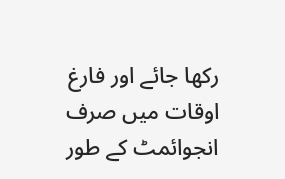رکھا جائے اور فارغ اوقات میں صرف انجوائمٹ کے طور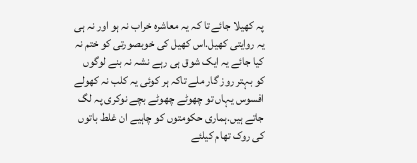پہ کھیلا جائے تا کہ یہ معاشرہ خراب نہ ہو اور نہ ہی یہ روایتی کھیل.اس کھیل کی خوبصورتی کو ختم نہ کیا جائے یہ ایک شوق ہی رہے نشہ نہ بنے لوگوں کو بہتر روز گار ملے تاکہ ہر کوئی یہ کلب نہ کھولے افسوس یہاں تو چھوٹے چھوٹے بچے نوکری پہ لگ جاتے ہیں.ہماری حکومتوں کو چاہیے ان غلط باتوں کی روک تھام کیلئے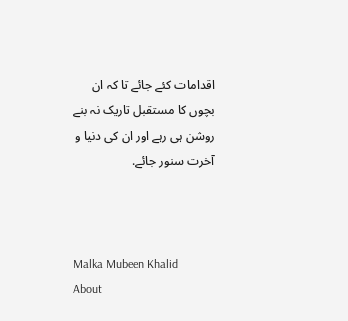اقدامات کئے جائے تا کہ ان بچوں کا مستقبل تاریک نہ بنے روشن ہی رہے اور ان کی دنیا و آخرت سنور جائے.



Malka Mubeen Khalid
About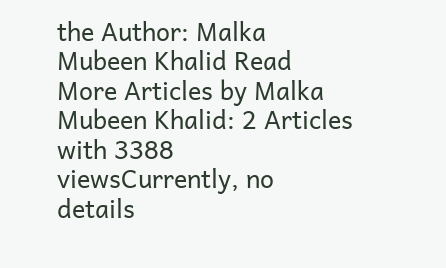the Author: Malka Mubeen Khalid Read More Articles by Malka Mubeen Khalid: 2 Articles with 3388 viewsCurrently, no details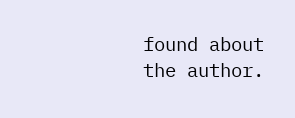found about the author.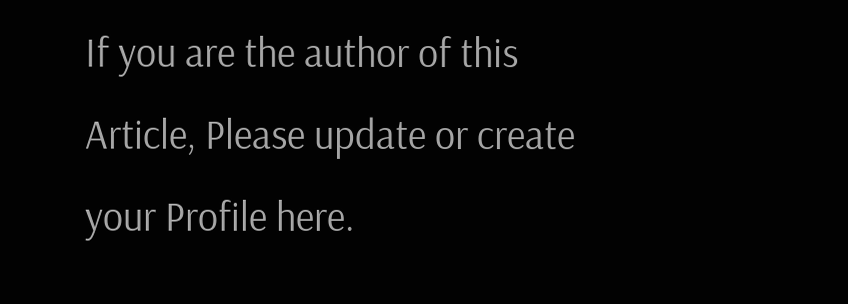If you are the author of this Article, Please update or create your Profile here.